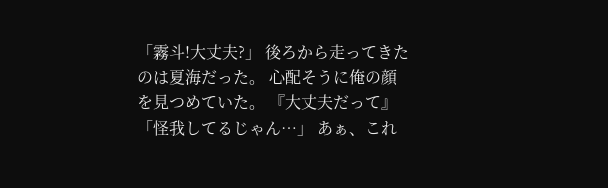「霧斗!大丈夫?」 後ろから走ってきたのは夏海だった。 心配そうに俺の顔を見つめていた。 『大丈夫だって』 「怪我してるじゃん…」 あぁ、これ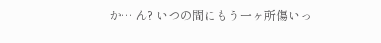か… ん? いつの間にもう一ヶ所傷いっ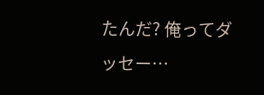たんだ? 俺ってダッセー…